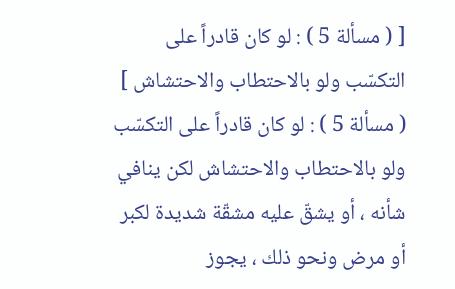[ ( مسألة 5 ) : لو كان قادراً على التكسّب ولو بالاحتطاب والاحتشاش ]
( مسألة 5 ) : لو كان قادراً على التكسّب ولو بالاحتطاب والاحتشاش لكن ينافي شأنه ، أو يشقّ عليه مشقّة شديدة لكبر أو مرض ونحو ذلك ، يجوز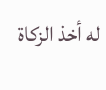له أخذ الزكاة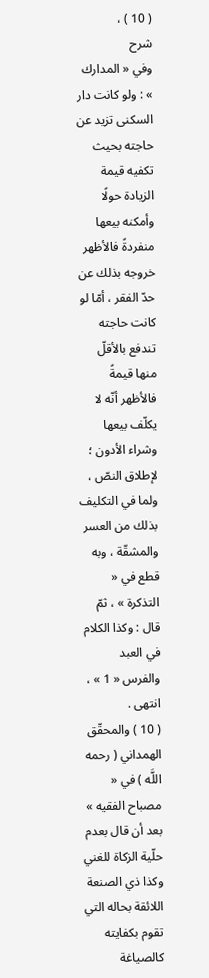( 10 ) ،
شرح
وفي « المدارك » : ولو كانت دار السكنى تزيد عن حاجته بحيث تكفيه قيمة الزيادة حولًا وأمكنه بيعها منفردةً فالأظهر خروجه بذلك عن حدّ الفقر ، أمّا لو كانت حاجته تندفع بالأقلّ منها قيمةً فالأظهر أنّه لا يكلّف بيعها وشراء الأدون ؛ لإطلاق النصّ ، ولما في التكليف بذلك من العسر والمشقّة ، وبه قطع في « التذكرة » ، ثمّ قال : وكذا الكلام في العبد والفرس « 1 » ، انتهى .
( 10 ) والمحقّق الهمداني ( رحمه اللَّه ) في « مصباح الفقيه » بعد أن قال بعدم حلّية الزكاة للغني وكذا ذي الصنعة اللائقة بحاله التي تقوم بكفايته كالصياغة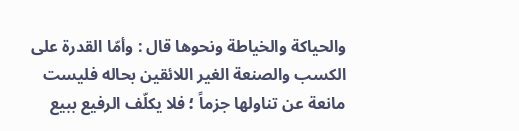والحياكة والخياطة ونحوها قال : وأمّا القدرة على الكسب والصنعة الغير اللائقين بحاله فليست مانعة عن تناولها جزماً ؛ فلا يكلّف الرفيع ببيع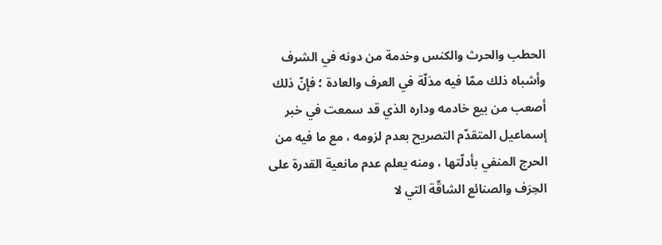الحطب والحرث والكنس وخدمة من دونه في الشرف وأشباه ذلك ممّا فيه مذلّة في العرف والعادة ؛ فإنّ ذلك أصعب من بيع خادمه وداره الذي قد سمعت في خبر إسماعيل المتقدّم التصريح بعدم لزومه ، مع ما فيه من الحرج المنفي بأدلّتها ، ومنه يعلم عدم مانعية القدرة على الحِرَف والصنائع الشاقّة التي لا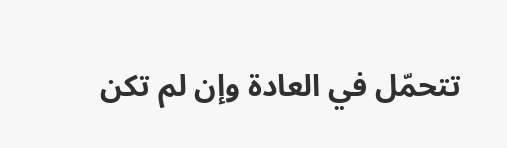تتحمّل في العادة وإن لم تكن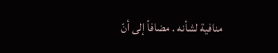منافية لشأنه . مضافاً إلى أنّ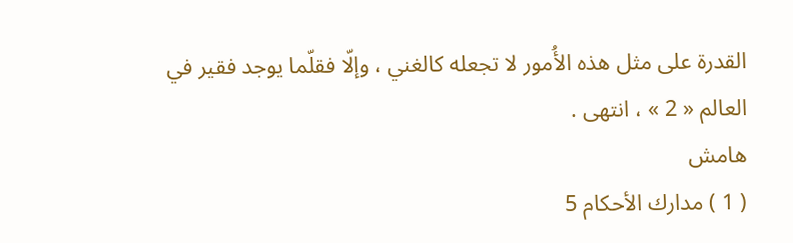القدرة على مثل هذه الأُمور لا تجعله كالغني ، وإلّا فقلّما يوجد فقير في العالم « 2 » ، انتهى .
هامش
( 1 ) مدارك الأحكام 5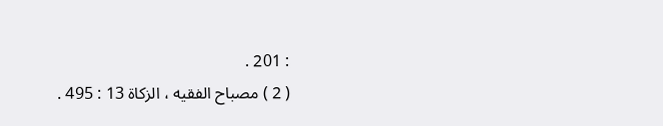: 201 .
( 2 ) مصباح الفقيه ، الزكاة 13 : 495 .